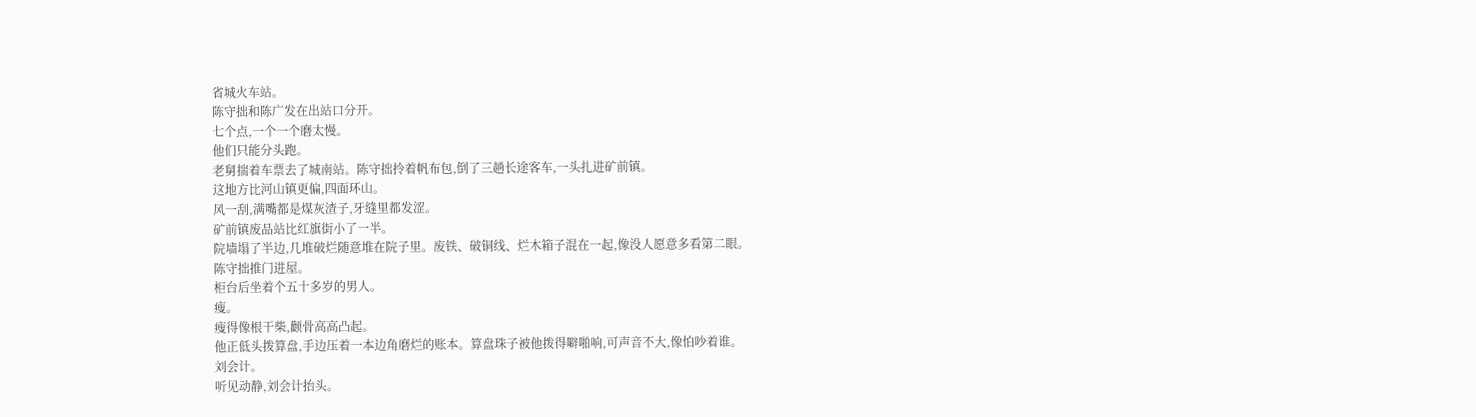省城火车站。
陈守拙和陈广发在出站口分开。
七个点,一个一个磨太慢。
他们只能分头跑。
老舅揣着车票去了城南站。陈守拙拎着帆布包,倒了三趟长途客车,一头扎进矿前镇。
这地方比河山镇更偏,四面环山。
风一刮,满嘴都是煤灰渣子,牙缝里都发涩。
矿前镇废品站比红旗街小了一半。
院墙塌了半边,几堆破烂随意堆在院子里。废铁、破铜线、烂木箱子混在一起,像没人愿意多看第二眼。
陈守拙推门进屋。
柜台后坐着个五十多岁的男人。
瘦。
瘦得像根干柴,颧骨高高凸起。
他正低头拨算盘,手边压着一本边角磨烂的账本。算盘珠子被他拨得噼啪响,可声音不大,像怕吵着谁。
刘会计。
听见动静,刘会计抬头。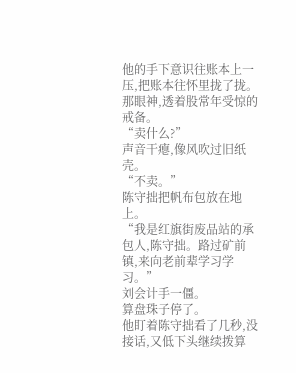他的手下意识往账本上一压,把账本往怀里拢了拢。
那眼神,透着股常年受惊的戒备。
“卖什么?”
声音干瘪,像风吹过旧纸壳。
“不卖。”
陈守拙把帆布包放在地上。
“我是红旗街废品站的承包人,陈守拙。路过矿前镇,来向老前辈学习学习。”
刘会计手一僵。
算盘珠子停了。
他盯着陈守拙看了几秒,没接话,又低下头继续拨算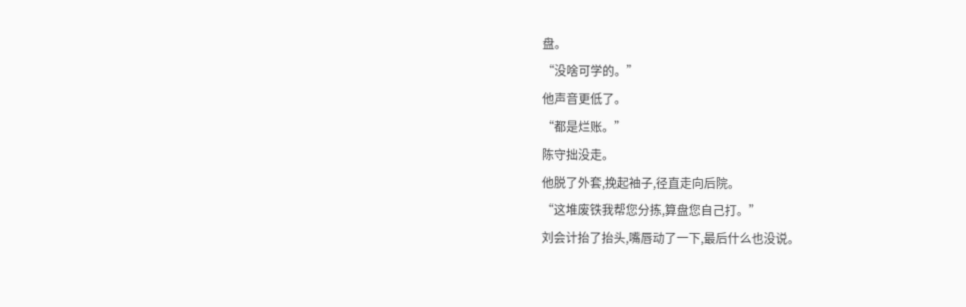盘。
“没啥可学的。”
他声音更低了。
“都是烂账。”
陈守拙没走。
他脱了外套,挽起袖子,径直走向后院。
“这堆废铁我帮您分拣,算盘您自己打。”
刘会计抬了抬头,嘴唇动了一下,最后什么也没说。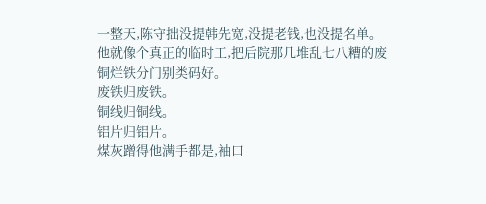一整天,陈守拙没提韩先宽,没提老钱,也没提名单。
他就像个真正的临时工,把后院那几堆乱七八糟的废铜烂铁分门别类码好。
废铁归废铁。
铜线归铜线。
铝片归铝片。
煤灰蹭得他满手都是,袖口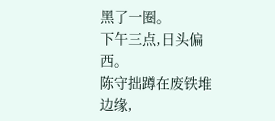黑了一圈。
下午三点,日头偏西。
陈守拙蹲在废铁堆边缘,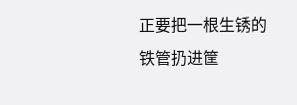正要把一根生锈的铁管扔进筐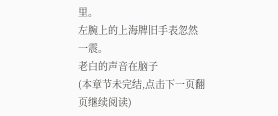里。
左腕上的上海牌旧手表忽然一震。
老白的声音在脑子
(本章节未完结,点击下一页翻页继续阅读)